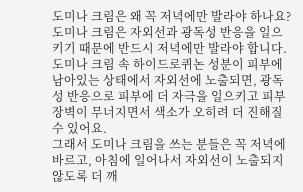도미나 크림은 왜 꼭 저녁에만 발라야 하나요?
도미나 크림은 자외선과 광독성 반응을 일으키기 때문에 반드시 저녁에만 발라야 합니다. 도미나 크림 속 하이드로퀴논 성분이 피부에 남아있는 상태에서 자외선에 노출되면, 광독성 반응으로 피부에 더 자극을 일으키고 피부 장벽이 무너지면서 색소가 오히려 더 진해질 수 있어요.
그래서 도미나 크림을 쓰는 분들은 꼭 저녁에 바르고, 아침에 일어나서 자외선이 노출되지 않도록 더 깨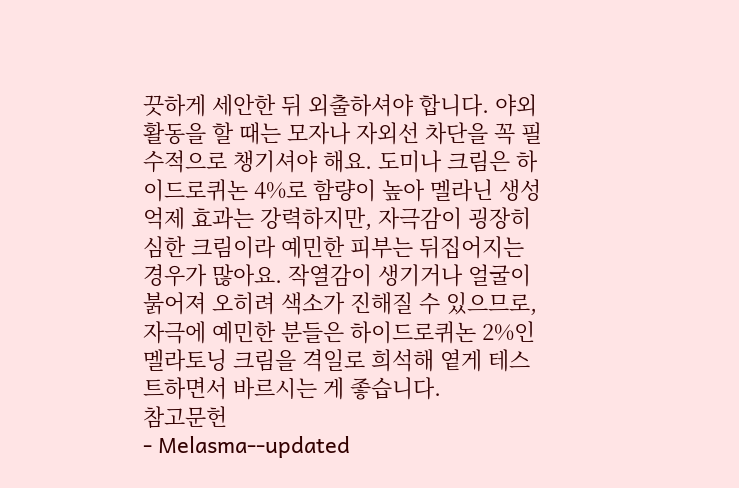끗하게 세안한 뒤 외출하셔야 합니다. 야외 활동을 할 때는 모자나 자외선 차단을 꼭 필수적으로 챙기셔야 해요. 도미나 크림은 하이드로퀴논 4%로 함량이 높아 멜라닌 생성 억제 효과는 강력하지만, 자극감이 굉장히 심한 크림이라 예민한 피부는 뒤집어지는 경우가 많아요. 작열감이 생기거나 얼굴이 붉어져 오히려 색소가 진해질 수 있으므로, 자극에 예민한 분들은 하이드로퀴논 2%인 멜라토닝 크림을 격일로 희석해 옅게 테스트하면서 바르시는 게 좋습니다.
참고문헌
- Melasma--updated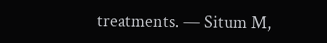treatments. — Situm M,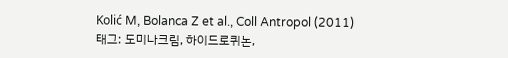Kolić M, Bolanca Z et al., Coll Antropol (2011)
태그: 도미나크림, 하이드로퀴논,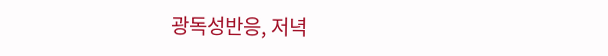광독성반응, 저녁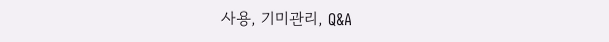사용, 기미관리, Q&A